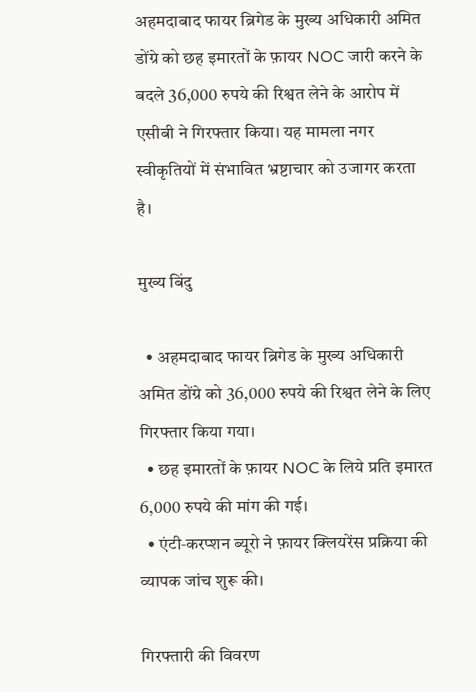अहमदाबाद फायर ब्रिगेड के मुख्य अधिकारी अमित डोंग्रे को छह इमारतों के फ़ायर NOC जारी करने के बदले 36,000 रुपये की रिश्वत लेने के आरोप में एसीबी ने गिरफ्तार किया। यह मामला नगर स्वीकृतियों में संभावित भ्रष्टाचार को उजागर करता है।

मुख्य बिंदु

  • अहमदाबाद फायर ब्रिगेड के मुख्य अधिकारी अमित डोंग्रे को 36,000 रुपये की रिश्वत लेने के लिए गिरफ्तार किया गया।
  • छह इमारतों के फ़ायर NOC के लिये प्रति इमारत 6,000 रुपये की मांग की गई।
  • एंटी‑करप्शन ब्यूरो ने फ़ायर क्लियरेंस प्रक्रिया की व्यापक जांच शुरू की।

गिरफ्तारी की विवरण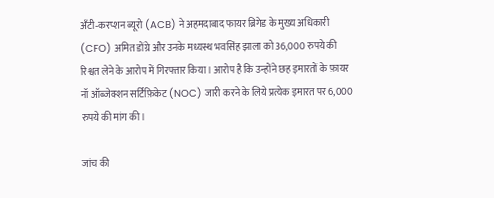अँटी‑करप्शन ब्यूरो (ACB) ने अहमदाबाद फायर ब्रिगेड के मुख्य अधिकारी (CFO) अमित डोंग्रे और उनके मध्यस्थ भवसिंह झाला को 36,000 रुपये की रिश्वत लेने के आरोप में गिरफ्तार किया। आरोप है कि उन्होंने छह इमारतों के फ़ायर नॉ ऑब्जेक्शन सर्टिफ़िकेट (NOC) जारी करने के लिये प्रत्येक इमारत पर 6,000 रुपये की मांग की।

जांच की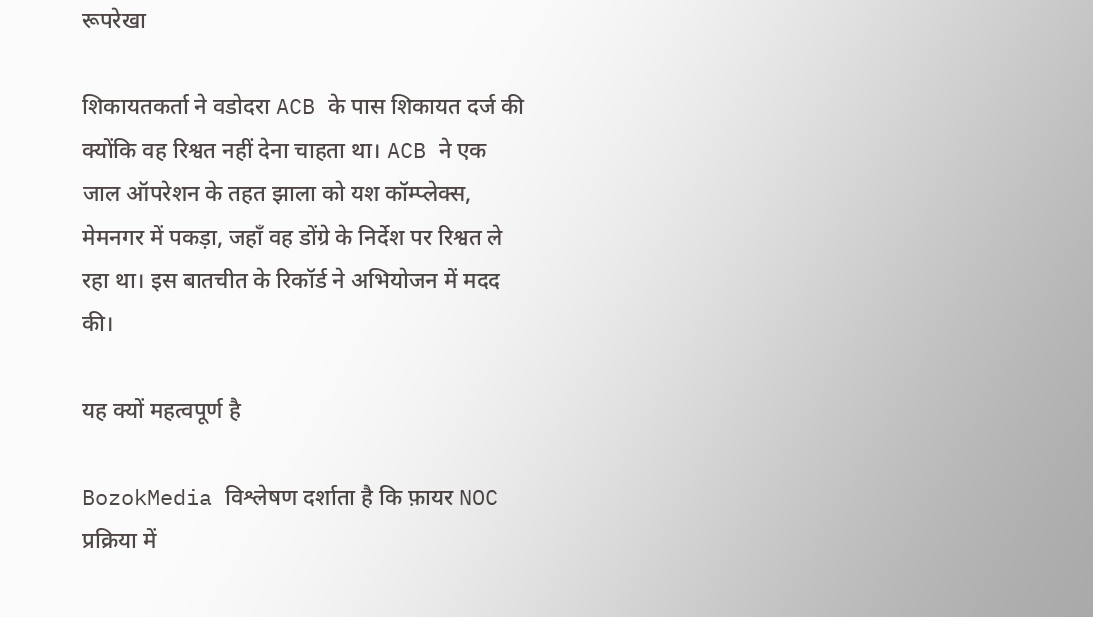रूपरेखा

शिकायतकर्ता ने वडोदरा ACB के पास शिकायत दर्ज की क्योंकि वह रिश्वत नहीं देना चाहता था। ACB ने एक जाल ऑपरेशन के तहत झाला को यश कॉम्प्लेक्स, मेमनगर में पकड़ा, जहाँ वह डोंग्रे के निर्देश पर रिश्वत ले रहा था। इस बातचीत के रिकॉर्ड ने अभियोजन में मदद की।

यह क्यों महत्वपूर्ण है

BozokMedia विश्लेषण दर्शाता है कि फ़ायर NOC प्रक्रिया में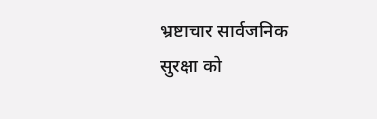भ्रष्टाचार सार्वजनिक सुरक्षा को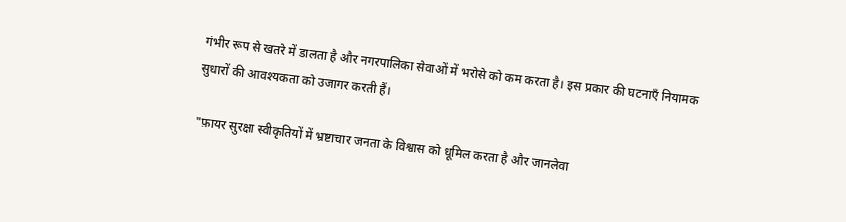गंभीर रूप से खतरे में डालता है और नगरपालिका सेवाओं में भरोसे को कम करता है। इस प्रकार की घटनाएँ नियामक सुधारों की आवश्यकता को उजागर करती हैं।

"फ़ायर सुरक्षा स्वीकृतियों में भ्रष्टाचार जनता के विश्वास को धूमिल करता है और जानलेवा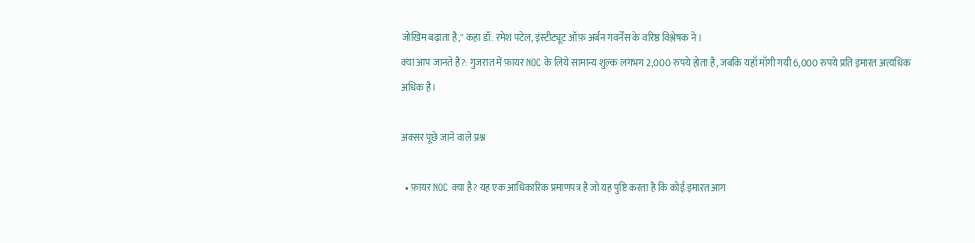जोखिम बढ़ाता है," कहा डॉ. रमेश पटेल, इंस्टीट्यूट ऑफ़ अर्बन गवर्नेंस के वरिष्ठ विश्लेषक ने।
क्या आप जानते हैं?: गुजरात में फ़ायर NOC के लिये सामान्य शुल्क लगभग 2,000 रुपये होता है, जबकि यहाँ माँगी गयी 6,000 रुपये प्रति इमारत अत्यधिक अधिक है।

अक्सर पूछे जाने वाले प्रश्न

  • फ़ायर NOC क्या है? यह एक आधिकारिक प्रमाणपत्र है जो यह पुष्टि करता है कि कोई इमारत आग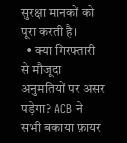सुरक्षा मानकों को पूरा करती है।
  • क्या गिरफ्तारी से मौजूदा अनुमतियों पर असर पड़ेगा? ACB ने सभी बकाया फ़ायर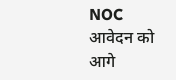NOC आवेदन को आगे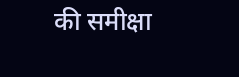की समीक्षा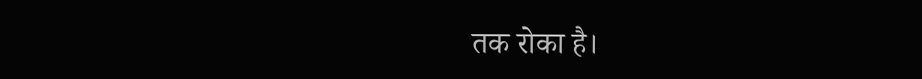तक रोका है।